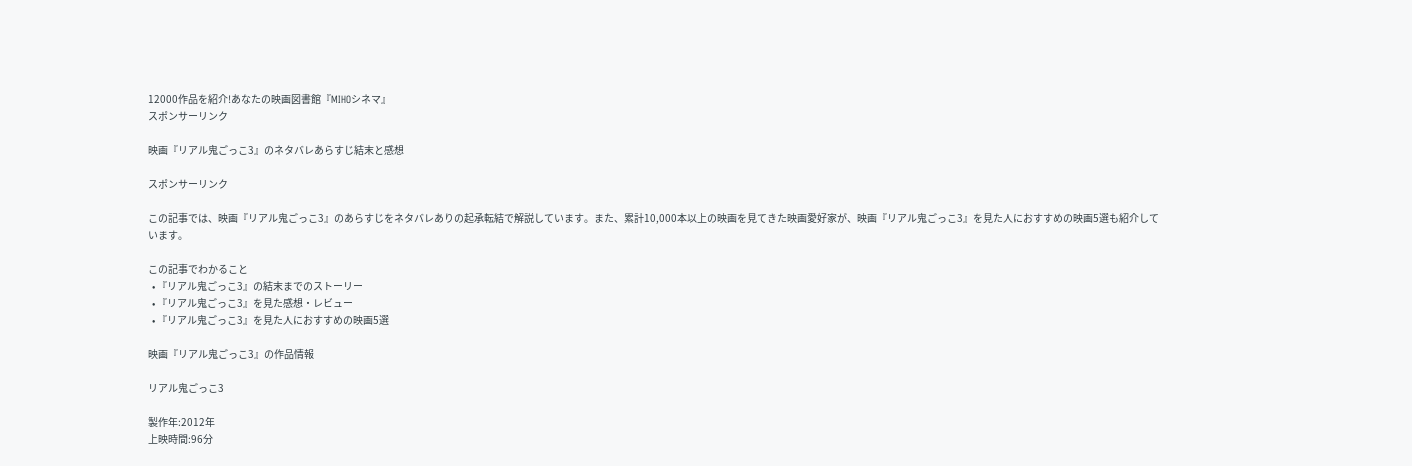12000作品を紹介!あなたの映画図書館『MIHOシネマ』
スポンサーリンク

映画『リアル鬼ごっこ3』のネタバレあらすじ結末と感想

スポンサーリンク

この記事では、映画『リアル鬼ごっこ3』のあらすじをネタバレありの起承転結で解説しています。また、累計10,000本以上の映画を見てきた映画愛好家が、映画『リアル鬼ごっこ3』を見た人におすすめの映画5選も紹介しています。

この記事でわかること
  • 『リアル鬼ごっこ3』の結末までのストーリー
  • 『リアル鬼ごっこ3』を見た感想・レビュー
  • 『リアル鬼ごっこ3』を見た人におすすめの映画5選

映画『リアル鬼ごっこ3』の作品情報

リアル鬼ごっこ3

製作年:2012年
上映時間:96分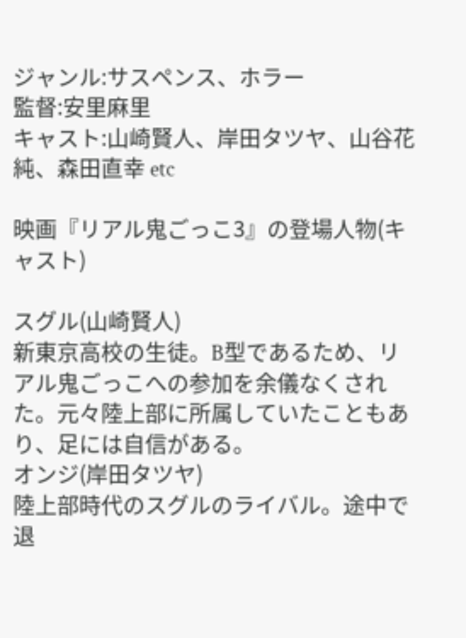ジャンル:サスペンス、ホラー
監督:安里麻里
キャスト:山崎賢人、岸田タツヤ、山谷花純、森田直幸 etc

映画『リアル鬼ごっこ3』の登場人物(キャスト)

スグル(山崎賢人)
新東京高校の生徒。B型であるため、リアル鬼ごっこへの参加を余儀なくされた。元々陸上部に所属していたこともあり、足には自信がある。
オンジ(岸田タツヤ)
陸上部時代のスグルのライバル。途中で退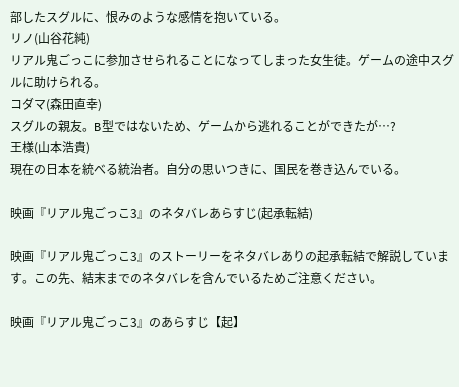部したスグルに、恨みのような感情を抱いている。
リノ(山谷花純)
リアル鬼ごっこに参加させられることになってしまった女生徒。ゲームの途中スグルに助けられる。
コダマ(森田直幸)
スグルの親友。B型ではないため、ゲームから逃れることができたが…?
王様(山本浩貴)
現在の日本を統べる統治者。自分の思いつきに、国民を巻き込んでいる。

映画『リアル鬼ごっこ3』のネタバレあらすじ(起承転結)

映画『リアル鬼ごっこ3』のストーリーをネタバレありの起承転結で解説しています。この先、結末までのネタバレを含んでいるためご注意ください。

映画『リアル鬼ごっこ3』のあらすじ【起】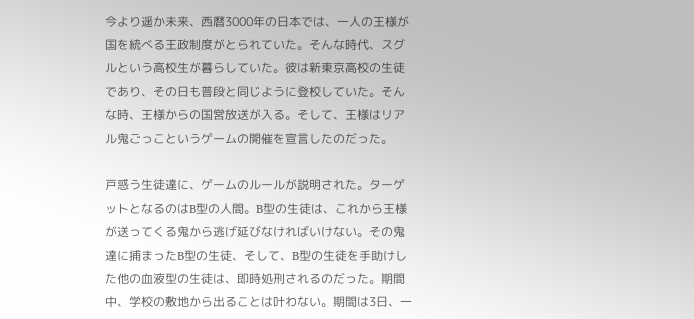今より遥か未来、西暦3000年の日本では、一人の王様が国を統べる王政制度がとられていた。そんな時代、スグルという高校生が暮らしていた。彼は新東京高校の生徒であり、その日も普段と同じように登校していた。そんな時、王様からの国営放送が入る。そして、王様はリアル鬼ごっこというゲームの開催を宣言したのだった。

戸惑う生徒達に、ゲームのルールが説明された。ターゲットとなるのはB型の人間。B型の生徒は、これから王様が送ってくる鬼から逃げ延びなければいけない。その鬼達に捕まったB型の生徒、そして、B型の生徒を手助けした他の血液型の生徒は、即時処刑されるのだった。期間中、学校の敷地から出ることは叶わない。期間は3日、一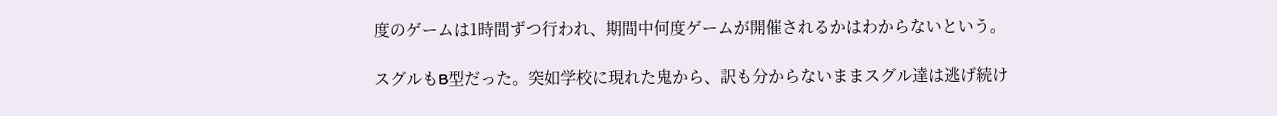度のゲームは1時間ずつ行われ、期間中何度ゲームが開催されるかはわからないという。

スグルもB型だった。突如学校に現れた鬼から、訳も分からないままスグル達は逃げ続け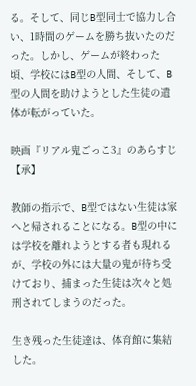る。そして、同じB型同士で協力し合い、1時間のゲームを勝ち抜いたのだった。しかし、ゲームが終わった頃、学校にはB型の人間、そして、B型の人間を助けようとした生徒の遺体が転がっていた。

映画『リアル鬼ごっこ3』のあらすじ【承】

教師の指示で、B型ではない生徒は家へと帰されることになる。B型の中には学校を離れようとする者も現れるが、学校の外には大量の鬼が待ち受けており、捕まった生徒は次々と処刑されてしまうのだった。

生き残った生徒達は、体育館に集結した。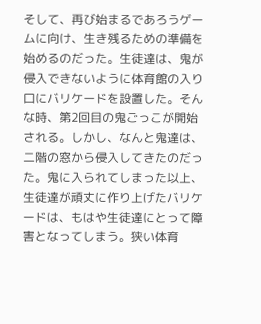そして、再び始まるであろうゲームに向け、生き残るための準備を始めるのだった。生徒達は、鬼が侵入できないように体育館の入り口にバリケードを設置した。そんな時、第2回目の鬼ごっこが開始される。しかし、なんと鬼達は、二階の窓から侵入してきたのだった。鬼に入られてしまった以上、生徒達が頑丈に作り上げたバリケードは、もはや生徒達にとって障害となってしまう。狭い体育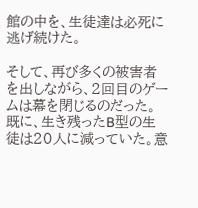館の中を、生徒達は必死に逃げ続けた。

そして、再び多くの被害者を出しながら、2回目のゲームは幕を閉じるのだった。既に、生き残ったB型の生徒は20人に減っていた。意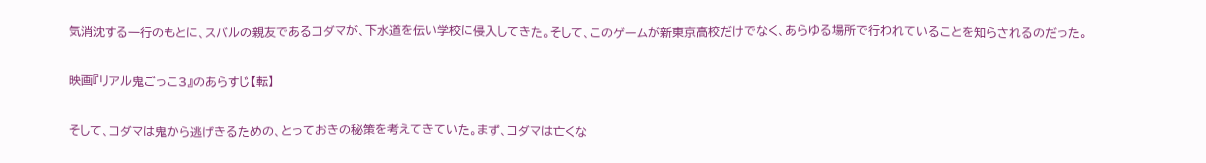気消沈する一行のもとに、スバルの親友であるコダマが、下水道を伝い学校に侵入してきた。そして、このゲームが新東京高校だけでなく、あらゆる場所で行われていることを知らされるのだった。

映画『リアル鬼ごっこ3』のあらすじ【転】

そして、コダマは鬼から逃げきるための、とっておきの秘策を考えてきていた。まず、コダマは亡くな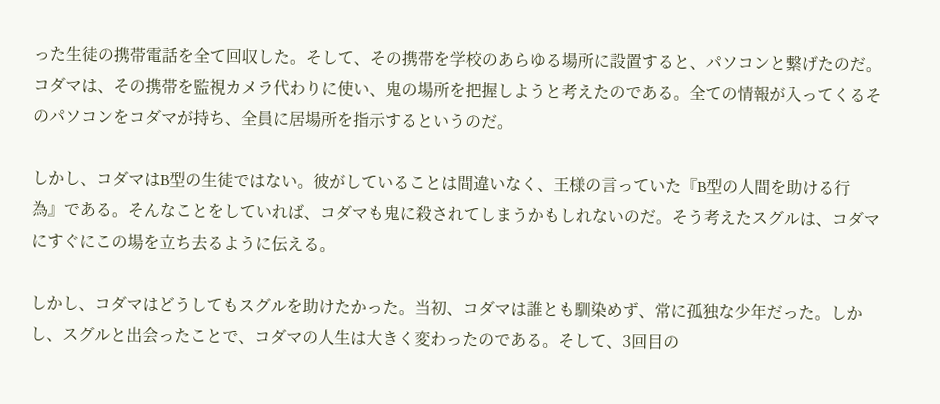った生徒の携帯電話を全て回収した。そして、その携帯を学校のあらゆる場所に設置すると、パソコンと繋げたのだ。コダマは、その携帯を監視カメラ代わりに使い、鬼の場所を把握しようと考えたのである。全ての情報が入ってくるそのパソコンをコダマが持ち、全員に居場所を指示するというのだ。

しかし、コダマはB型の生徒ではない。彼がしていることは間違いなく、王様の言っていた『B型の人間を助ける行為』である。そんなことをしていれば、コダマも鬼に殺されてしまうかもしれないのだ。そう考えたスグルは、コダマにすぐにこの場を立ち去るように伝える。

しかし、コダマはどうしてもスグルを助けたかった。当初、コダマは誰とも馴染めず、常に孤独な少年だった。しかし、スグルと出会ったことで、コダマの人生は大きく変わったのである。そして、3回目の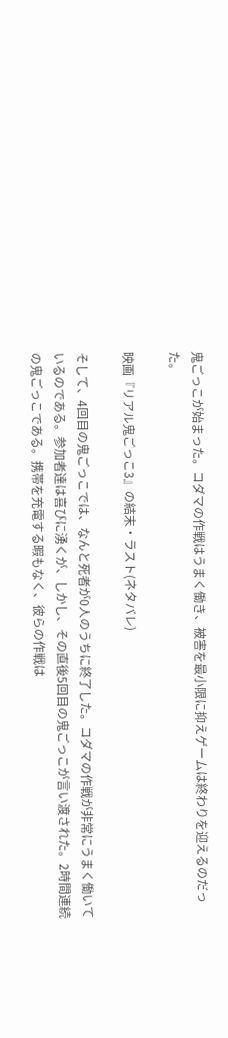鬼ごっこが始まった。コダマの作戦はうまく働き、被害を最小限に抑えゲームは終わりを迎えるのだった。

映画『リアル鬼ごっこ3』の結末・ラスト(ネタバレ)

そして、4回目の鬼ごっこでは、なんと死者が0人のうちに終了した。コダマの作戦が非常にうまく働いているのである。参加者達は喜びに湧くが、しかし、その直後5回目の鬼ごっこが言い渡された。2時間連続の鬼ごっこである。携帯を充電する暇もなく、彼らの作戦は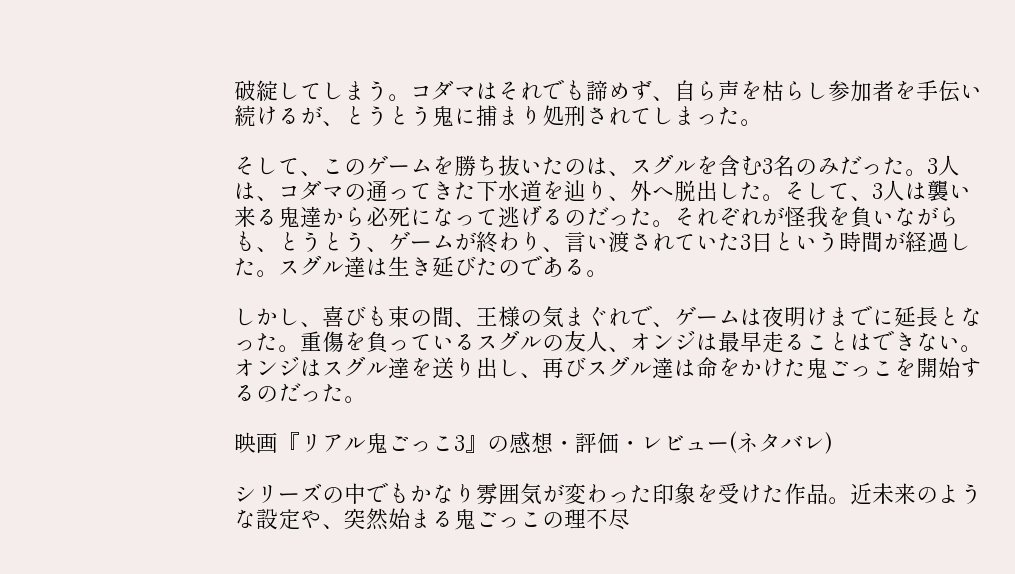破綻してしまう。コダマはそれでも諦めず、自ら声を枯らし参加者を手伝い続けるが、とうとう鬼に捕まり処刑されてしまった。

そして、このゲームを勝ち抜いたのは、スグルを含む3名のみだった。3人は、コダマの通ってきた下水道を辿り、外へ脱出した。そして、3人は襲い来る鬼達から必死になって逃げるのだった。それぞれが怪我を負いながらも、とうとう、ゲームが終わり、言い渡されていた3日という時間が経過した。スグル達は生き延びたのである。

しかし、喜びも束の間、王様の気まぐれで、ゲームは夜明けまでに延長となった。重傷を負っているスグルの友人、オンジは最早走ることはできない。オンジはスグル達を送り出し、再びスグル達は命をかけた鬼ごっこを開始するのだった。

映画『リアル鬼ごっこ3』の感想・評価・レビュー(ネタバレ)

シリーズの中でもかなり雰囲気が変わった印象を受けた作品。近未来のような設定や、突然始まる鬼ごっこの理不尽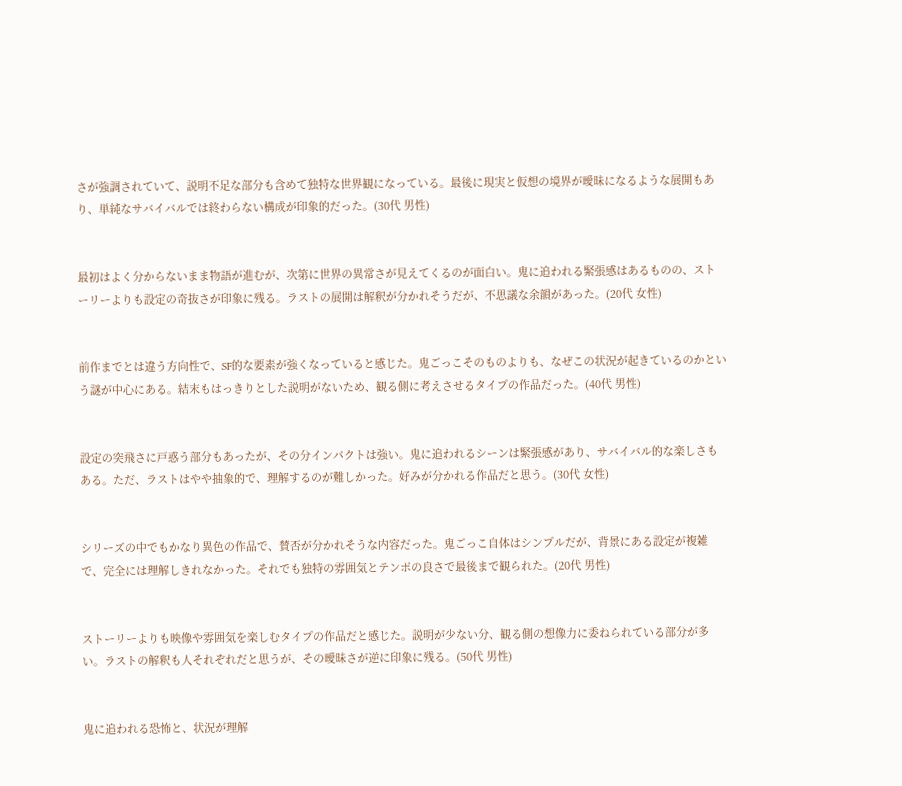さが強調されていて、説明不足な部分も含めて独特な世界観になっている。最後に現実と仮想の境界が曖昧になるような展開もあり、単純なサバイバルでは終わらない構成が印象的だった。(30代 男性)


最初はよく分からないまま物語が進むが、次第に世界の異常さが見えてくるのが面白い。鬼に追われる緊張感はあるものの、ストーリーよりも設定の奇抜さが印象に残る。ラストの展開は解釈が分かれそうだが、不思議な余韻があった。(20代 女性)


前作までとは違う方向性で、SF的な要素が強くなっていると感じた。鬼ごっこそのものよりも、なぜこの状況が起きているのかという謎が中心にある。結末もはっきりとした説明がないため、観る側に考えさせるタイプの作品だった。(40代 男性)


設定の突飛さに戸惑う部分もあったが、その分インパクトは強い。鬼に追われるシーンは緊張感があり、サバイバル的な楽しさもある。ただ、ラストはやや抽象的で、理解するのが難しかった。好みが分かれる作品だと思う。(30代 女性)


シリーズの中でもかなり異色の作品で、賛否が分かれそうな内容だった。鬼ごっこ自体はシンプルだが、背景にある設定が複雑で、完全には理解しきれなかった。それでも独特の雰囲気とテンポの良さで最後まで観られた。(20代 男性)


ストーリーよりも映像や雰囲気を楽しむタイプの作品だと感じた。説明が少ない分、観る側の想像力に委ねられている部分が多い。ラストの解釈も人それぞれだと思うが、その曖昧さが逆に印象に残る。(50代 男性)


鬼に追われる恐怖と、状況が理解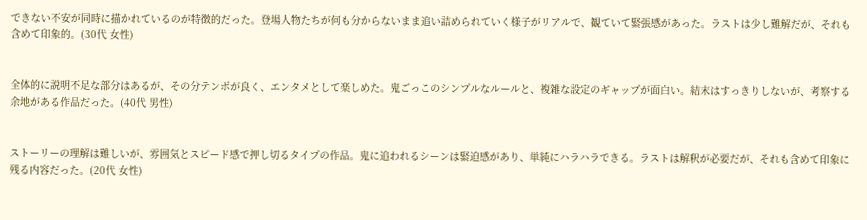できない不安が同時に描かれているのが特徴的だった。登場人物たちが何も分からないまま追い詰められていく様子がリアルで、観ていて緊張感があった。ラストは少し難解だが、それも含めて印象的。(30代 女性)


全体的に説明不足な部分はあるが、その分テンポが良く、エンタメとして楽しめた。鬼ごっこのシンプルなルールと、複雑な設定のギャップが面白い。結末はすっきりしないが、考察する余地がある作品だった。(40代 男性)


ストーリーの理解は難しいが、雰囲気とスピード感で押し切るタイプの作品。鬼に追われるシーンは緊迫感があり、単純にハラハラできる。ラストは解釈が必要だが、それも含めて印象に残る内容だった。(20代 女性)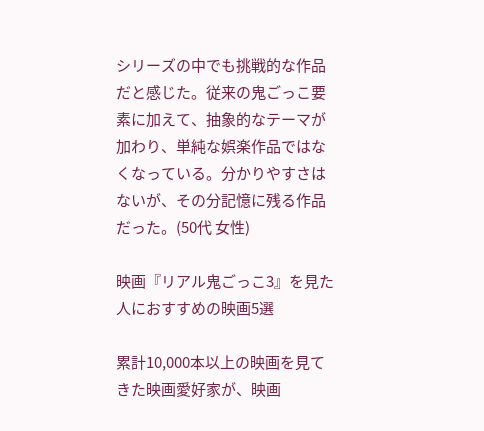シリーズの中でも挑戦的な作品だと感じた。従来の鬼ごっこ要素に加えて、抽象的なテーマが加わり、単純な娯楽作品ではなくなっている。分かりやすさはないが、その分記憶に残る作品だった。(50代 女性)

映画『リアル鬼ごっこ3』を見た人におすすめの映画5選

累計10,000本以上の映画を見てきた映画愛好家が、映画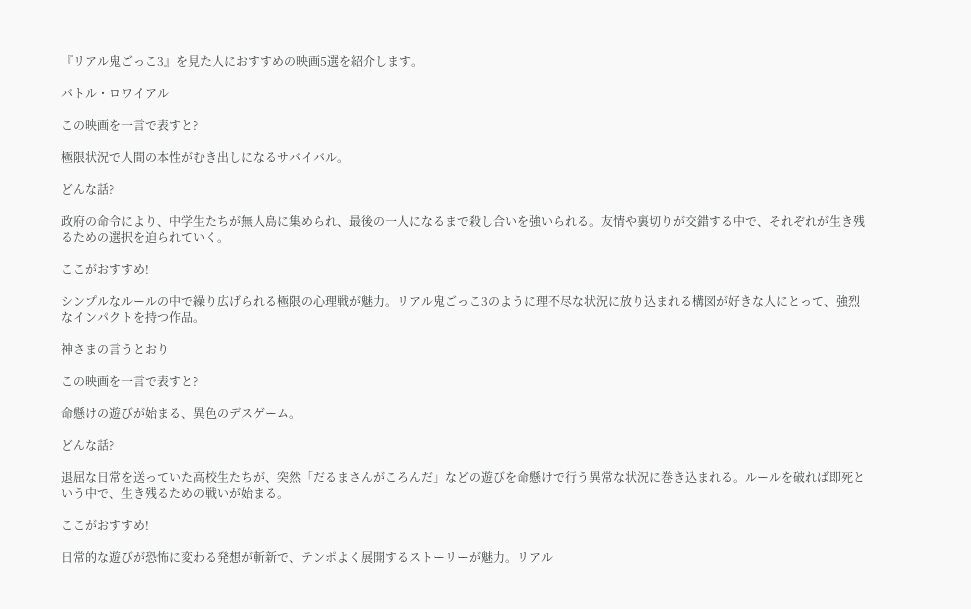『リアル鬼ごっこ3』を見た人におすすめの映画5選を紹介します。

バトル・ロワイアル

この映画を一言で表すと?

極限状況で人間の本性がむき出しになるサバイバル。

どんな話?

政府の命令により、中学生たちが無人島に集められ、最後の一人になるまで殺し合いを強いられる。友情や裏切りが交錯する中で、それぞれが生き残るための選択を迫られていく。

ここがおすすめ!

シンプルなルールの中で繰り広げられる極限の心理戦が魅力。リアル鬼ごっこ3のように理不尽な状況に放り込まれる構図が好きな人にとって、強烈なインパクトを持つ作品。

神さまの言うとおり

この映画を一言で表すと?

命懸けの遊びが始まる、異色のデスゲーム。

どんな話?

退屈な日常を送っていた高校生たちが、突然「だるまさんがころんだ」などの遊びを命懸けで行う異常な状況に巻き込まれる。ルールを破れば即死という中で、生き残るための戦いが始まる。

ここがおすすめ!

日常的な遊びが恐怖に変わる発想が斬新で、テンポよく展開するストーリーが魅力。リアル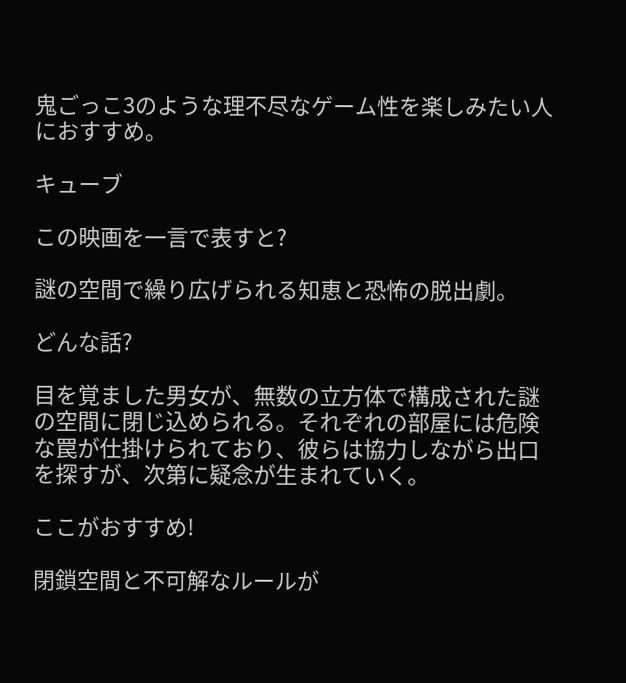鬼ごっこ3のような理不尽なゲーム性を楽しみたい人におすすめ。

キューブ

この映画を一言で表すと?

謎の空間で繰り広げられる知恵と恐怖の脱出劇。

どんな話?

目を覚ました男女が、無数の立方体で構成された謎の空間に閉じ込められる。それぞれの部屋には危険な罠が仕掛けられており、彼らは協力しながら出口を探すが、次第に疑念が生まれていく。

ここがおすすめ!

閉鎖空間と不可解なルールが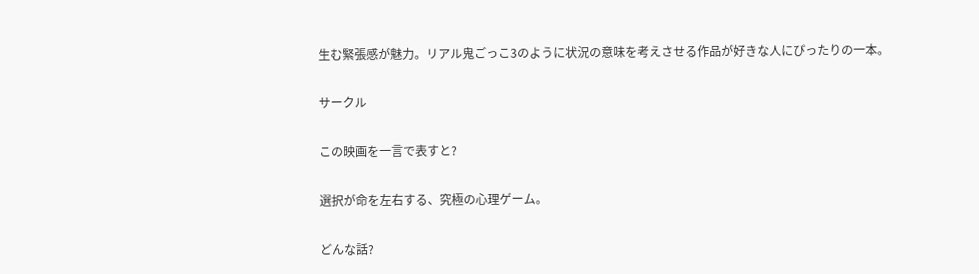生む緊張感が魅力。リアル鬼ごっこ3のように状況の意味を考えさせる作品が好きな人にぴったりの一本。

サークル

この映画を一言で表すと?

選択が命を左右する、究極の心理ゲーム。

どんな話?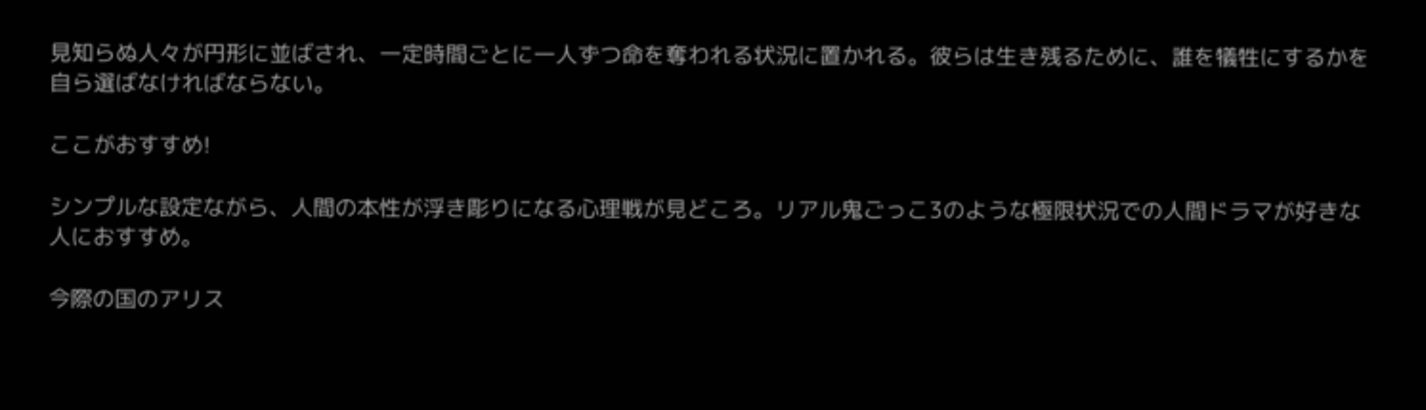見知らぬ人々が円形に並ばされ、一定時間ごとに一人ずつ命を奪われる状況に置かれる。彼らは生き残るために、誰を犠牲にするかを自ら選ばなければならない。

ここがおすすめ!

シンプルな設定ながら、人間の本性が浮き彫りになる心理戦が見どころ。リアル鬼ごっこ3のような極限状況での人間ドラマが好きな人におすすめ。

今際の国のアリス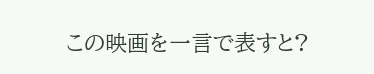この映画を一言で表すと?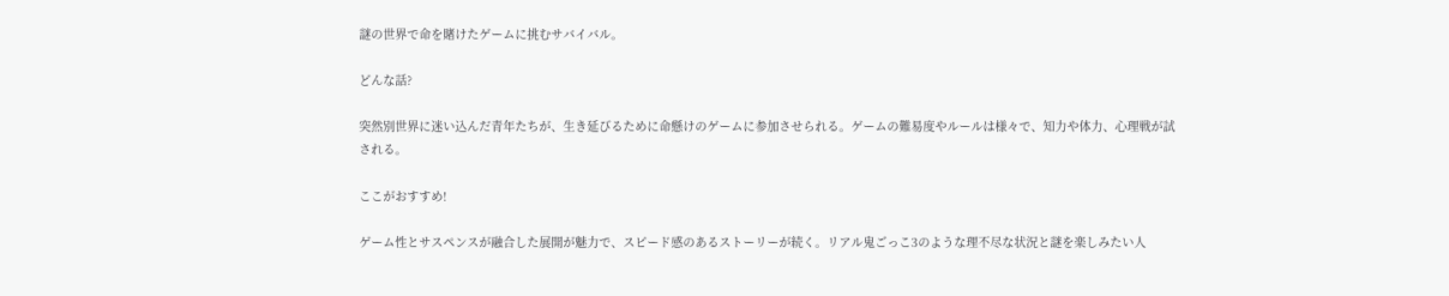謎の世界で命を賭けたゲームに挑むサバイバル。

どんな話?

突然別世界に迷い込んだ青年たちが、生き延びるために命懸けのゲームに参加させられる。ゲームの難易度やルールは様々で、知力や体力、心理戦が試される。

ここがおすすめ!

ゲーム性とサスペンスが融合した展開が魅力で、スピード感のあるストーリーが続く。リアル鬼ごっこ3のような理不尽な状況と謎を楽しみたい人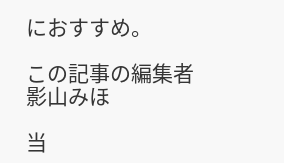におすすめ。

この記事の編集者
影山みほ

当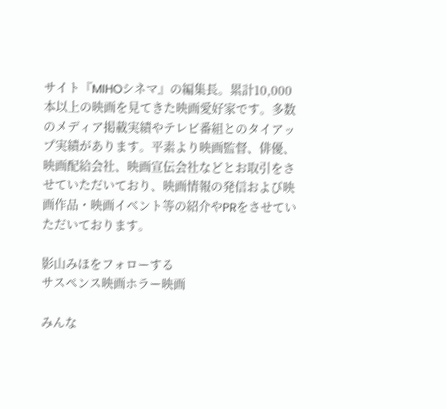サイト『MIHOシネマ』の編集長。累計10,000本以上の映画を見てきた映画愛好家です。多数のメディア掲載実績やテレビ番組とのタイアップ実績があります。平素より映画監督、俳優、映画配給会社、映画宣伝会社などとお取引をさせていただいており、映画情報の発信および映画作品・映画イベント等の紹介やPRをさせていただいております。

影山みほをフォローする
サスペンス映画ホラー映画

みんな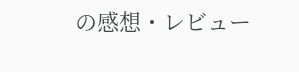の感想・レビュー